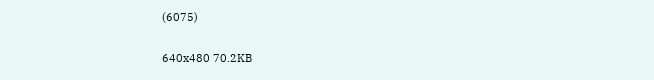(6075)

640x480 70.2KB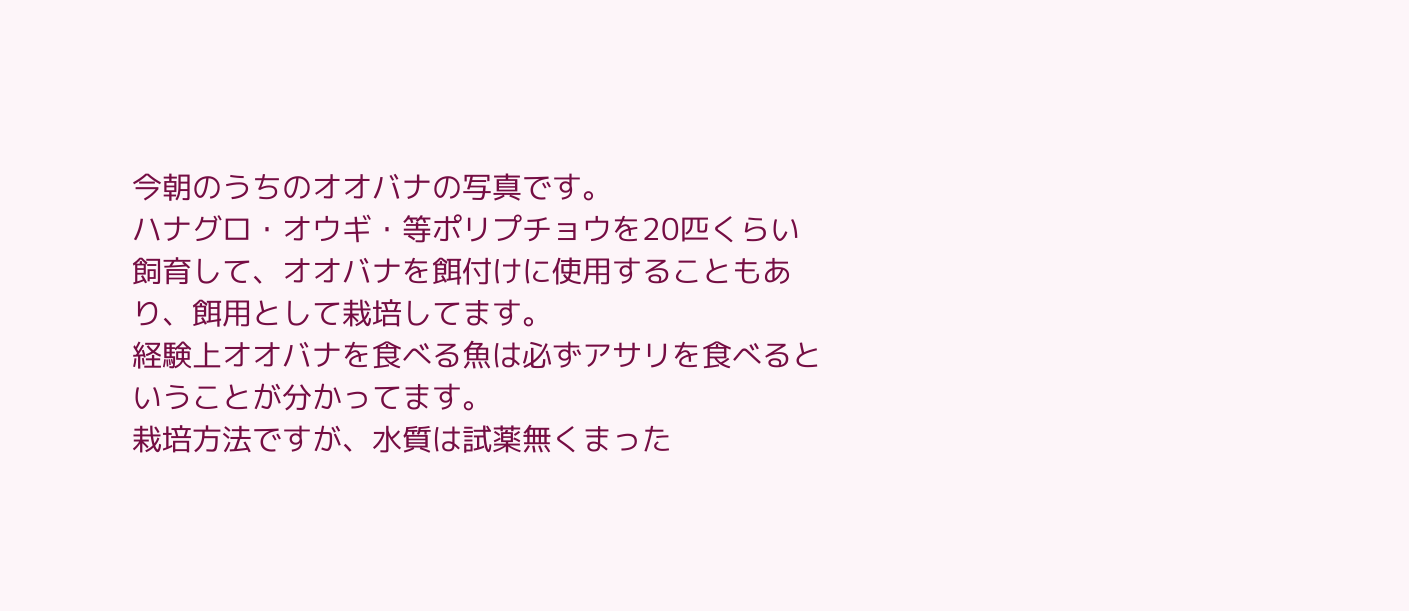今朝のうちのオオバナの写真です。
ハナグロ・オウギ・等ポリプチョウを20匹くらい飼育して、オオバナを餌付けに使用することもあり、餌用として栽培してます。
経験上オオバナを食べる魚は必ずアサリを食べるということが分かってます。
栽培方法ですが、水質は試薬無くまった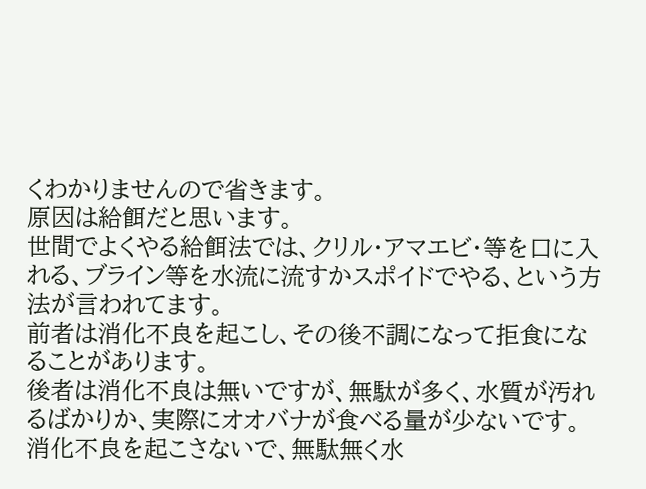くわかりませんので省きます。
原因は給餌だと思います。
世間でよくやる給餌法では、クリル・アマエビ・等を口に入れる、ブライン等を水流に流すかスポイドでやる、という方法が言われてます。
前者は消化不良を起こし、その後不調になって拒食になることがあります。
後者は消化不良は無いですが、無駄が多く、水質が汚れるばかりか、実際にオオバナが食べる量が少ないです。
消化不良を起こさないで、無駄無く水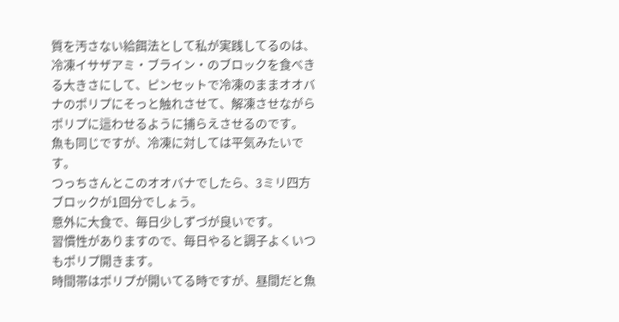質を汚さない給餌法として私が実践してるのは、冷凍イサザアミ・ブライン・のブロックを食べきる大きさにして、ピンセットで冷凍のままオオバナのポリプにそっと触れさせて、解凍させながらポリプに這わせるように捕らえさせるのです。
魚も同じですが、冷凍に対しては平気みたいです。
つっちさんとこのオオバナでしたら、3ミリ四方ブロックが1回分でしょう。
意外に大食で、毎日少しずづが良いです。
習慣性がありますので、毎日やると調子よくいつもポリプ開きます。
時間帯はポリプが開いてる時ですが、昼間だと魚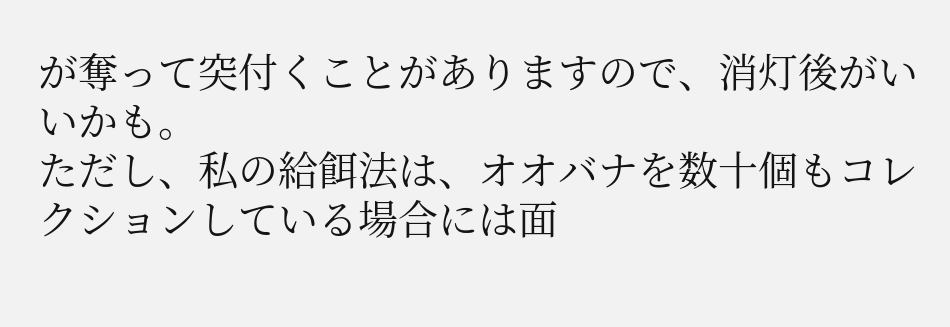が奪って突付くことがありますので、消灯後がいいかも。
ただし、私の給餌法は、オオバナを数十個もコレクションしている場合には面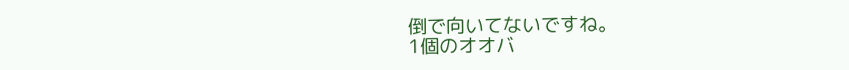倒で向いてないですね。
1個のオオバ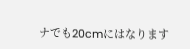ナでも20cmにはなります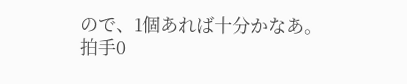ので、1個あれば十分かなあ。
拍手0